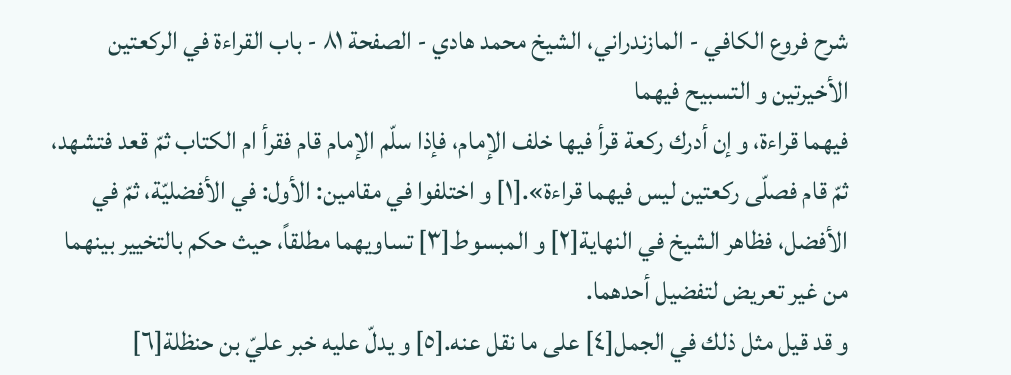شرح فروع الكافي - المازندراني، الشيخ محمد هادي - الصفحة ٨١ - باب القراءة في الركعتين الأخيرتين و التسبيح فيهما
فيهما قراءة، و إن أدرك ركعة قرأ فيها خلف الإمام، فإذا سلّم الإمام قام فقرأ ام الكتاب ثمّ قعد فتشهد، ثمّ قام فصلّى ركعتين ليس فيهما قراءة».[١] و اختلفوا في مقامين: الأول: في الأفضليّة، ثمّ في الأفضل، فظاهر الشيخ في النهاية[٢] و المبسوط[٣] تساويهما مطلقاً، حيث حكم بالتخيير بينهما من غير تعريض لتفضيل أحدهما.
و قد قيل مثل ذلك في الجمل[٤] على ما نقل عنه.[٥] و يدلّ عليه خبر عليّ بن حنظلة[٦]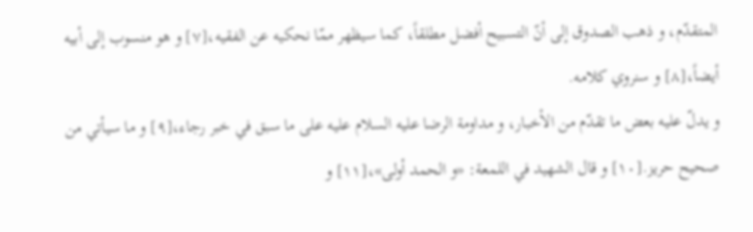المتقدّم، و ذهب الصدوق إلى أنّ التسبيح أفضل مطلقاً، كما سيظهر ممّا نحكيه عن الفقيه،[٧] و هو منسوب إلى أبيه أيضاً،[٨] و سنروي كلامه.
و يدلّ عليه بعض ما تقدّم من الأخبار، و مداومة الرضا عليه السلام عليه على ما سبق في خبر رجاء،[٩] و ما سيأتي من صحيح حريز.[١٠] و قال الشهيد في اللمعة: «و الحمد أولى»،[١١] و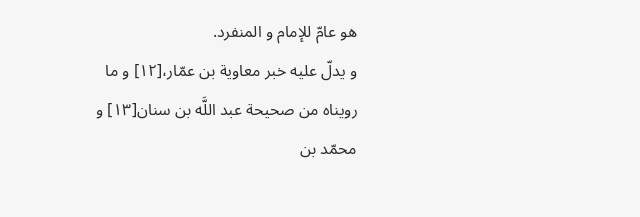هو عامّ للإمام و المنفرد.
و يدلّ عليه خبر معاوية بن عمّار،[١٢] و ما رويناه من صحيحة عبد اللَّه بن سنان[١٣] و محمّد بن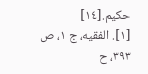حكيم.[١٤]
[١]. الفقيه، ج ١، ص ٣٩٣، ح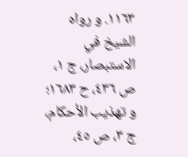١١٦٣. و رواه الشيخ في الاستبصار، ج ١، ص ٤٣٦، ح ١٦٨٣؛ و تهذيب الأحكام، ج ٣، ص ٤٥،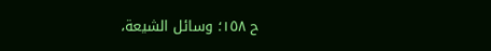ح ١٥٨؛ وسائل الشيعة،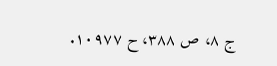ج ٨، ص ٣٨٨، ح ١٠٩٧٧.